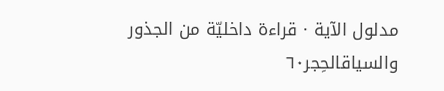مدلول الآية · قراءة داخليّة من الجذور والسياقالحِجر٦٠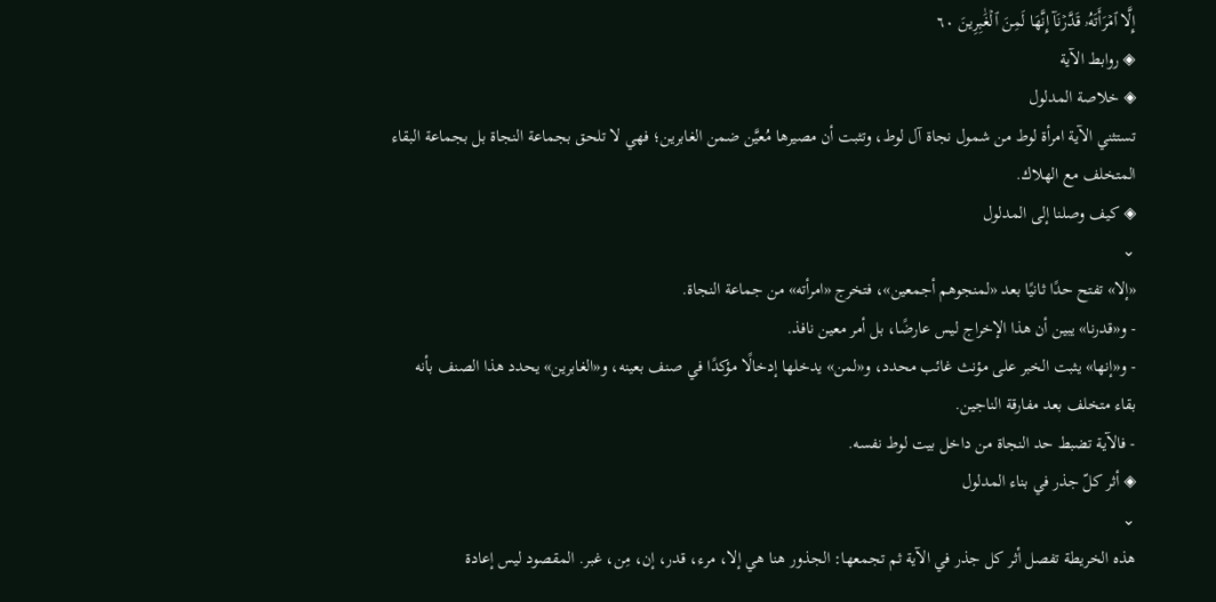إِلَّا ٱمۡرَأَتَهُۥ قَدَّرۡنَآ إِنَّهَا لَمِنَ ٱلۡغَٰبِرِينَ ٦٠
◈ روابط الآية
◈ خلاصة المدلول
تستثني الآية امرأة لوط من شمول نجاة آل لوط، وتثبت أن مصيرها مُعيَّن ضمن الغابرين؛ فهي لا تلحق بجماعة النجاة بل بجماعة البقاء المتخلف مع الهلاك.
◈ كيف وصلنا إلى المدلول
⌄
«إلا» تفتح حدًا ثانيًا بعد «لمنجوهم أجمعين»، فتخرج «امرأته» من جماعة النجاة.
- و«قدرنا» يبين أن هذا الإخراج ليس عارضًا، بل أمر معين نافذ.
- و«إنها» يثبت الخبر على مؤنث غائب محدد، و«لمن» يدخلها إدخالًا مؤكدًا في صنف بعينه، و«الغابرين» يحدد هذا الصنف بأنه بقاء متخلف بعد مفارقة الناجين.
- فالآية تضبط حد النجاة من داخل بيت لوط نفسه.
◈ أثر كلّ جذر في بناء المدلول
⌄
هذه الخريطة تفصل أثر كل جذر في الآية ثم تجمعها: الجذور هنا هي إلا، مرء، قدر، إن، مِن، غبر. المقصود ليس إعادة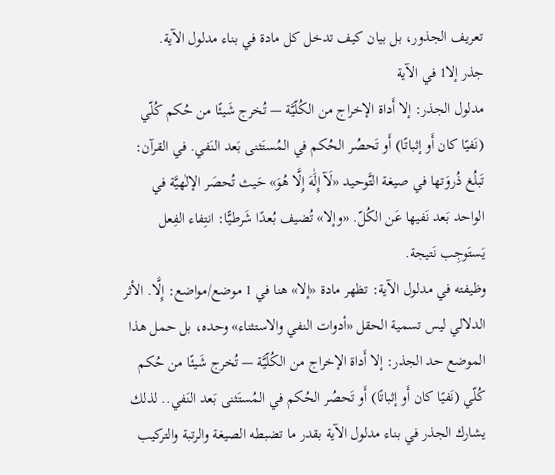تعريف الجذور، بل بيان كيف تدخل كل مادة في بناء مدلول الآية.
جذر إلا1 في الآية
مدلول الجذر: إلا أَداة الإخراج من الكُلّيَّة — تُخرج شَيئًا من حُكم كُلّي (نَفيًا كان أَو إثباتًا) أَو تَحصُر الحُكم في المُستَثنى بَعد النَفي. في القرآن: تَبلُغ ذُروَتها في صيغة التَّوحيد «لَآ إِلَٰهَ إِلَّا هُوَ» حَيث تُحصَر الإلٰهيَّة في الواحد بَعد نَفيها عَن الكُلّ. «وإلا» تُضيف بُعدًا شَرطيًّا: انتِفاء الفِعل يَستَوجِب نَتيجة.
وظيفته في مدلول الآية: تظهر مادة «إلا» هنا في 1 موضع/مواضع: إِلَّا. الأثر الدلالي ليس تسمية الحقل «أدوات النفي والاستثناء» وحده، بل حمل هذا الموضع حد الجذر: إلا أَداة الإخراج من الكُلّيَّة — تُخرج شَيئًا من حُكم كُلّي (نَفيًا كان أَو إثباتًا) أَو تَحصُر الحُكم في المُستَثنى بَعد النَفي.. لذلك يشارك الجذر في بناء مدلول الآية بقدر ما تضبطه الصيغة والرتبة والتركيب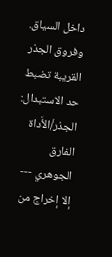داخل السياق. وفروق الجذر القريبة تضبط حد الاستبدال: الجذر/الأَداة الفارق الجوهري --- إلا إخراج من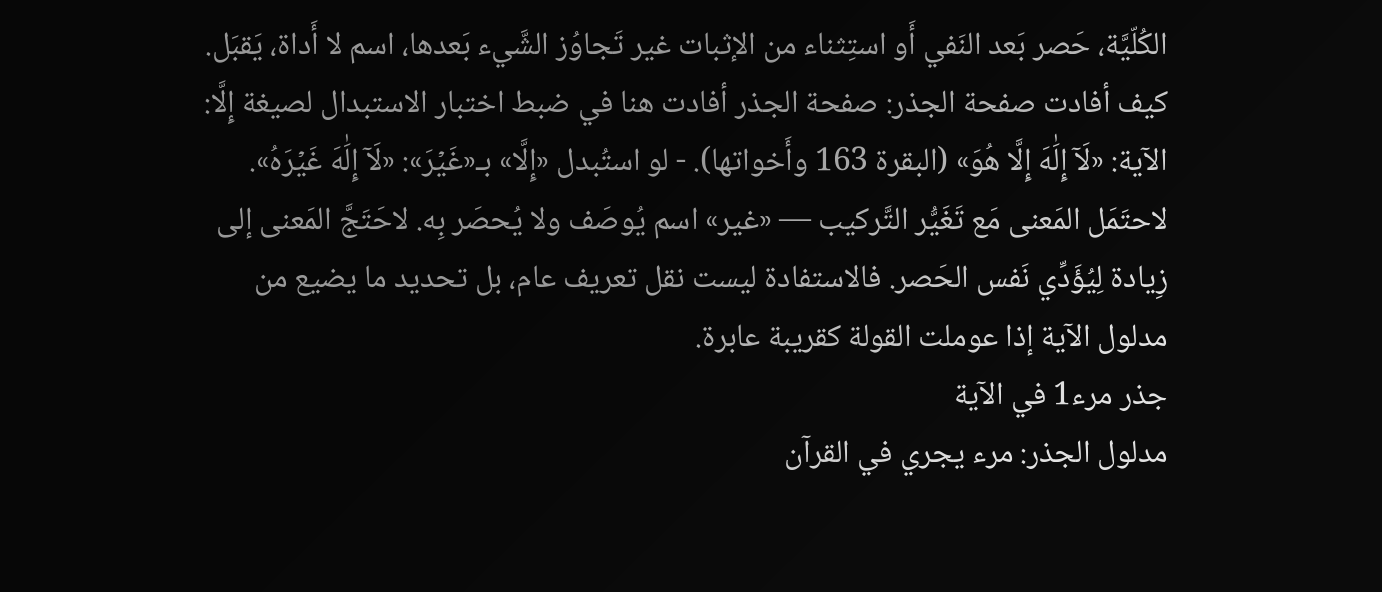الكُلّيَّة، حَصر بَعد النَفي أَو استِثناء من الإثبات غير تَجاوُز الشَّيء بَعدها، اسم لا أَداة، يَقبَل.
كيف أفادت صفحة الجذر: صفحة الجذر أفادت هنا في ضبط اختبار الاستبدال لصيغة إِلَّا: الآية: «لَآ إِلَٰهَ إِلَّا هُوَ» (البقرة 163 وأَخواتها). - لو استُبدل «إِلَّا» بـ«غَيۡرَ»: «لَآ إِلَٰهَ غَيۡرَهُ». لاحتَمَل المَعنى مَع تَغَيُّر التَّركيب — «غير» اسم يُوصَف ولا يُحصَر بِه. لاحَتَجَّ المَعنى إلى زِيادة لِيُؤَدِّي نَفس الحَصر. فالاستفادة ليست نقل تعريف عام، بل تحديد ما يضيع من مدلول الآية إذا عوملت القولة كقريبة عابرة.
جذر مرء1 في الآية
مدلول الجذر: مرء يجري في القرآن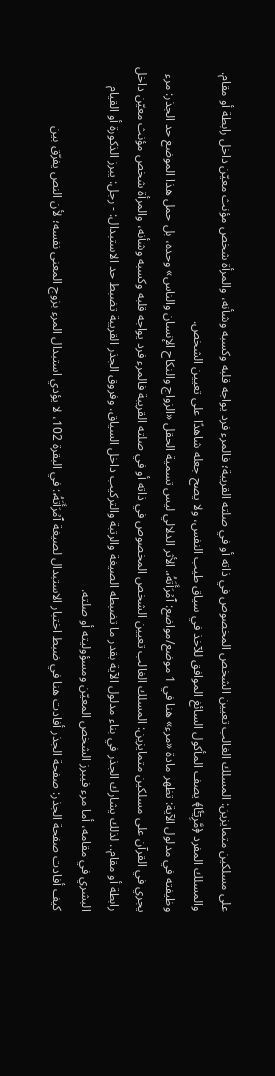على مسلكين متمايزين: المسلك الغالب تعيين الشخص المخصوص في ذاته أو في صلته القريبة؛ فالمرء فرد يواجه قلبه وكسبه وشأنه، والمرأة شخص مؤنث معيّن داخل رابطة أو مقام. والمسلك المفرد ﴿مَّرِيٓـٔٗا﴾ يصف المأكول السائغ الموافق للآخذ في سياق طيب النفس، ولا يصح جعله شاهدًا على تعيين الشخص.
وظيفته في مدلول الآية: تظهر مادة «مرء» هنا في 1 موضع/مواضع: ٱمۡرَأَتَهُۥ. الأثر الدلالي ليس تسمية الحقل «الزواج والنكاح الإنسان والناس» وحده، بل حمل هذا الموضع حد الجذر: مرء يجري في القرآن على مسلكين متمايزين: المسلك الغالب تعيين الشخص المخصوص في ذاته أو في صلته القريبة فالمرء فرد يواجه قلبه وكسبه وشأنه، والمرأة شخص مؤنث معيّن داخل رابطة أو مقام.. لذلك يشارك الجذر في بناء مدلول الآية بقدر ما تضبطه الصيغة والرتبة والتركيب داخل السياق. وفروق الجذر القريبة تضبط حد الاستبدال: - رجل: يبرز الذكورة أو القيام البشري في مقامه، أما مرء فيبرز الشخص المعيّن ومسؤوليته أو صلته.
كيف أفادت صفحة الجذر: صفحة الجذر أفادت هنا في ضبط اختبار الاستبدال لصيغة ٱمۡرَأَتَهُۥ: في البقرة 102، لا يؤدي استبدال المرء بزوج المعنى نفسه؛ لأن النص يفرّق بين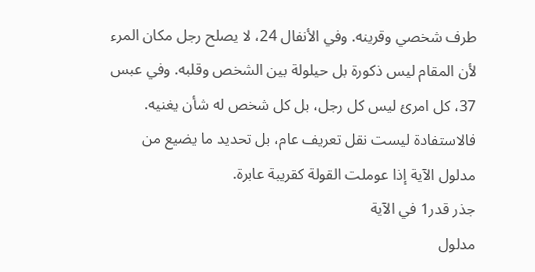طرف شخصي وقرينه. وفي الأنفال 24، لا يصلح رجل مكان المرء لأن المقام ليس ذكورة بل حيلولة بين الشخص وقلبه. وفي عبس 37، كل امرئ ليس كل رجل، بل كل شخص له شأن يغنيه. فالاستفادة ليست نقل تعريف عام، بل تحديد ما يضيع من مدلول الآية إذا عوملت القولة كقريبة عابرة.
جذر قدر1 في الآية
مدلول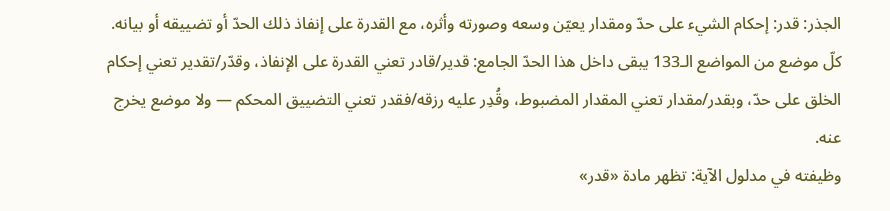الجذر: قدر: إحكام الشيء على حدّ ومقدار يعيّن وسعه وصورته وأثره، مع القدرة على إنفاذ ذلك الحدّ أو تضييقه أو بيانه. كلّ موضع من المواضع الـ133 يبقى داخل هذا الحدّ الجامع: قدير/قادر تعني القدرة على الإنفاذ، وقدّر/تقدير تعني إحكام الخلق على حدّ، وبقدر/مقدار تعني المقدار المضبوط، وقُدِر عليه رزقه/فقدر تعني التضييق المحكم — ولا موضع يخرج عنه.
وظيفته في مدلول الآية: تظهر مادة «قدر»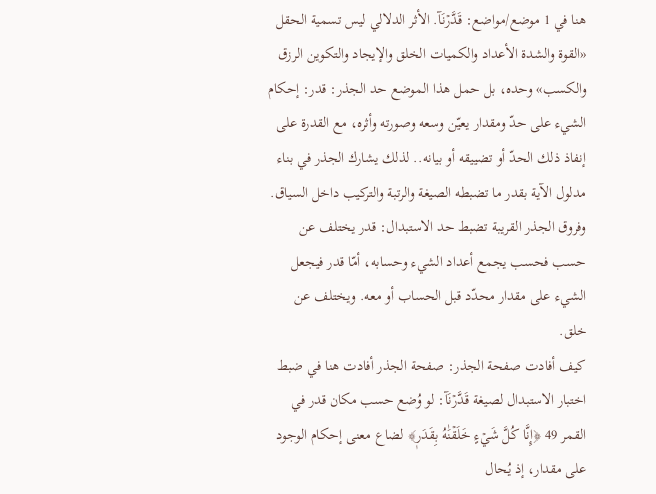هنا في 1 موضع/مواضع: قَدَّرۡنَآ. الأثر الدلالي ليس تسمية الحقل «القوة والشدة الأعداد والكميات الخلق والإيجاد والتكوين الرزق والكسب» وحده، بل حمل هذا الموضع حد الجذر: قدر: إحكام الشيء على حدّ ومقدار يعيّن وسعه وصورته وأثره، مع القدرة على إنفاذ ذلك الحدّ أو تضييقه أو بيانه.. لذلك يشارك الجذر في بناء مدلول الآية بقدر ما تضبطه الصيغة والرتبة والتركيب داخل السياق. وفروق الجذر القريبة تضبط حد الاستبدال: قدر يختلف عن حسب فحسب يجمع أعداد الشيء وحسابه، أمّا قدر فيجعل الشيء على مقدار محدّد قبل الحساب أو معه. ويختلف عن خلق.
كيف أفادت صفحة الجذر: صفحة الجذر أفادت هنا في ضبط اختبار الاستبدال لصيغة قَدَّرۡنَآ: لو وُضع حسب مكان قدر في القمر 49 ﴿إِنَّا كُلَّ شَيۡءٍ خَلَقۡنَٰهُ بِقَدَرٖ﴾ لضاع معنى إحكام الوجود على مقدار، إذ يُحال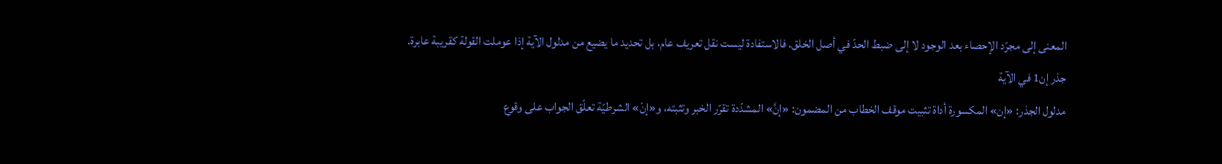المعنى إلى مجرّد الإحصاء بعد الوجود لا إلى ضبط الحدّ في أصل الخلق. فالاستفادة ليست نقل تعريف عام، بل تحديد ما يضيع من مدلول الآية إذا عوملت القولة كقريبة عابرة.
جذر إن1 في الآية
مدلول الجذر: «إن» المكسورة أداة تثبيت موقف الخطاب من المضمون: «إنَّ» المشدّدة تقرّر الخبر وتثبته، و«إنْ» الشرطيّة تعلّق الجواب على وقوع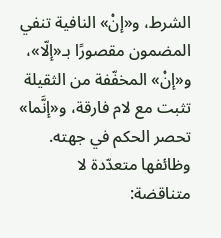الشرط، و«إنْ» النافية تنفي المضمون مقصورًا بـ«إلّا»، و«إنْ» المخفّفة من الثقيلة تثبت مع لام فارقة، و«إنَّما» تحصر الحكم في جهته. وظائفها متعدّدة لا متناقضة: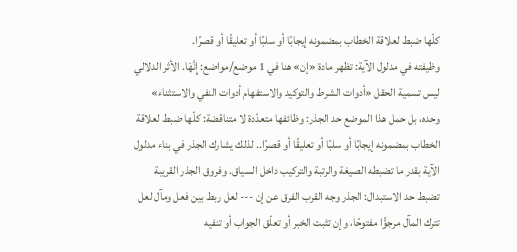كلّها ضبط لعلاقة الخطاب بمضمونه إيجابًا أو سلبًا أو تعليقًا أو قصرًا.
وظيفته في مدلول الآية: تظهر مادة «إن» هنا في 1 موضع/مواضع: إِنَّهَا. الأثر الدلالي ليس تسمية الحقل «أدوات الشرط والتوكيد والاستفهام أدوات النفي والاستثناء» وحده، بل حمل هذا الموضع حد الجذر: وظائفها متعدّدة لا متناقضة: كلّها ضبط لعلاقة الخطاب بمضمونه إيجابًا أو سلبًا أو تعليقًا أو قصرًا.. لذلك يشارك الجذر في بناء مدلول الآية بقدر ما تضبطه الصيغة والرتبة والتركيب داخل السياق. وفروق الجذر القريبة تضبط حد الاستبدال: الجذر وجه القرب الفرق عن إن --- لعل ربط بين فعل ومآل لعل تترك المآل مرجوًّا مفتوحًا، وإن تثبت الخبر أو تعلّق الجواب أو تنفيه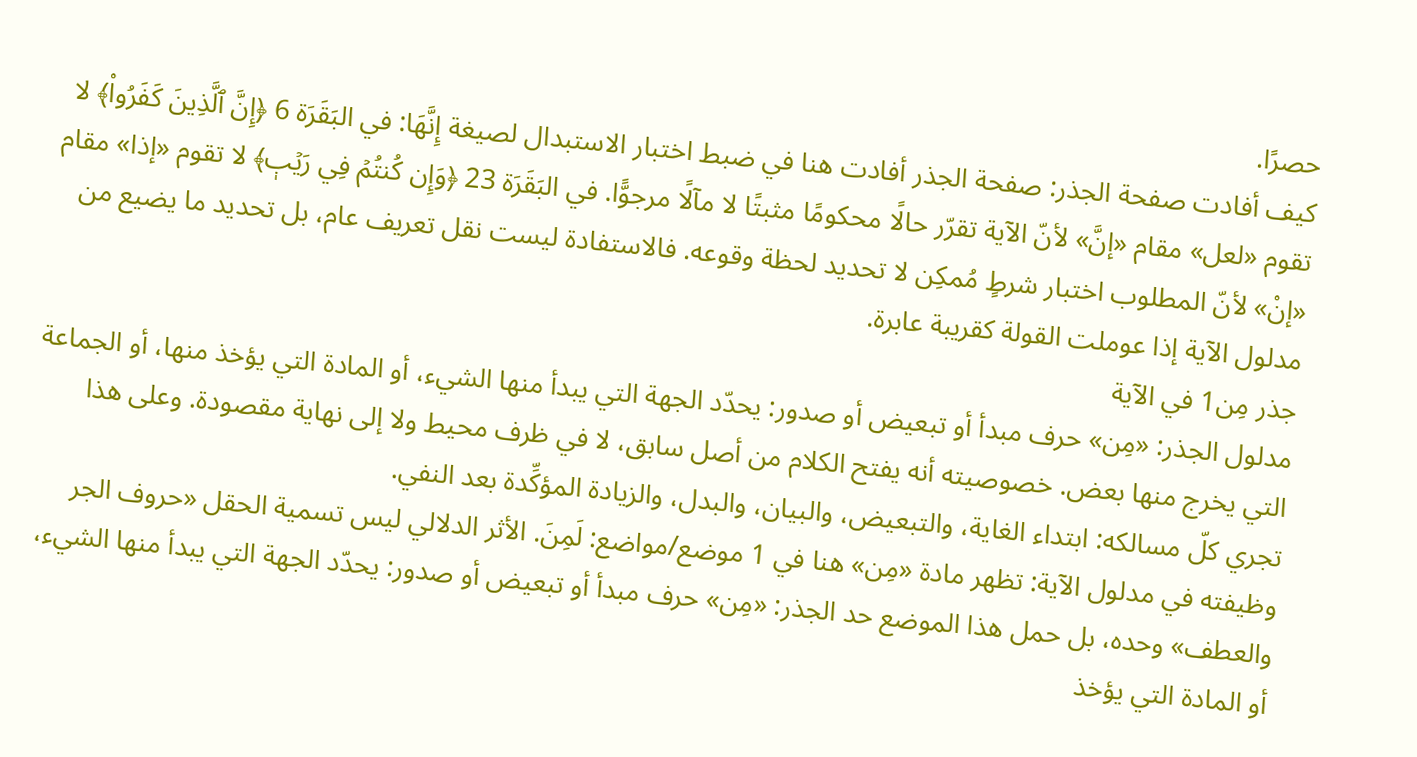حصرًا.
كيف أفادت صفحة الجذر: صفحة الجذر أفادت هنا في ضبط اختبار الاستبدال لصيغة إِنَّهَا: في البَقَرَة 6 ﴿إِنَّ ٱلَّذِينَ كَفَرُواْ﴾ لا تقوم «لعل» مقام «إنَّ» لأنّ الآية تقرّر حالًا محكومًا مثبتًا لا مآلًا مرجوًّا. في البَقَرَة 23 ﴿وَإِن كُنتُمۡ فِي رَيۡبٖ﴾ لا تقوم «إذا» مقام «إنْ» لأنّ المطلوب اختبار شرطٍ مُمكِن لا تحديد لحظة وقوعه. فالاستفادة ليست نقل تعريف عام، بل تحديد ما يضيع من مدلول الآية إذا عوملت القولة كقريبة عابرة.
جذر مِن1 في الآية
مدلول الجذر: «مِن» حرف مبدأ أو تبعيض أو صدور: يحدّد الجهة التي يبدأ منها الشيء، أو المادة التي يؤخذ منها، أو الجماعة التي يخرج منها بعض. خصوصيته أنه يفتح الكلام من أصل سابق، لا في ظرف محيط ولا إلى نهاية مقصودة. وعلى هذا تجري كلّ مسالكه: ابتداء الغاية، والتبعيض، والبيان، والبدل، والزيادة المؤكِّدة بعد النفي.
وظيفته في مدلول الآية: تظهر مادة «مِن» هنا في 1 موضع/مواضع: لَمِنَ. الأثر الدلالي ليس تسمية الحقل «حروف الجر والعطف» وحده، بل حمل هذا الموضع حد الجذر: «مِن» حرف مبدأ أو تبعيض أو صدور: يحدّد الجهة التي يبدأ منها الشيء، أو المادة التي يؤخذ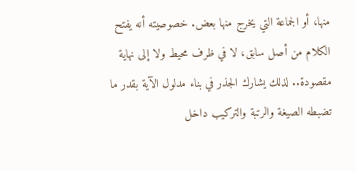منها، أو الجماعة التي يخرج منها بعض. خصوصيته أنه يفتح الكلام من أصل سابق، لا في ظرف محيط ولا إلى نهاية مقصودة.. لذلك يشارك الجذر في بناء مدلول الآية بقدر ما تضبطه الصيغة والرتبة والتركيب داخل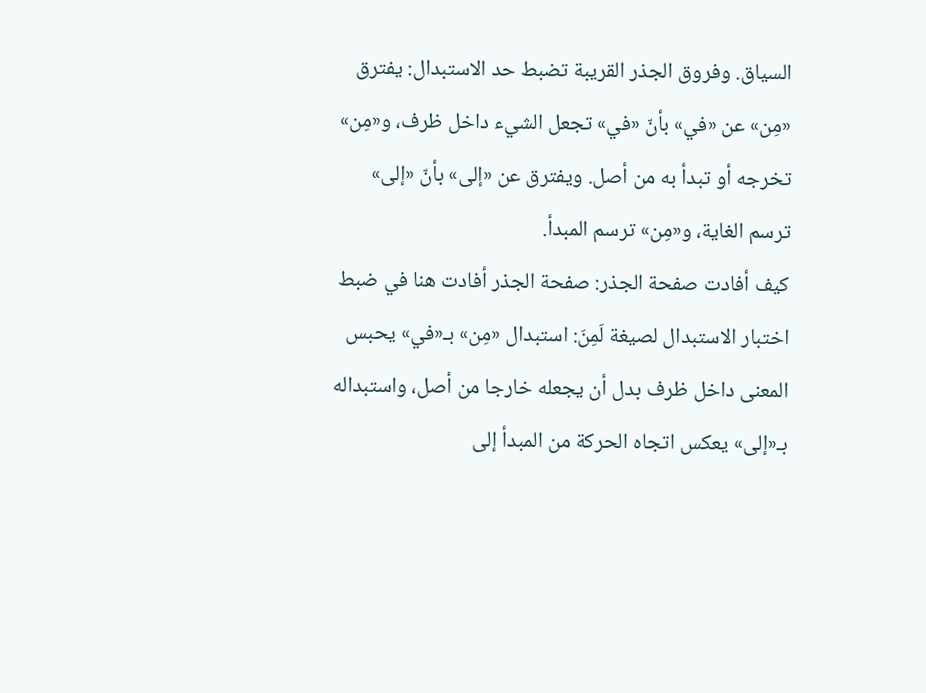السياق. وفروق الجذر القريبة تضبط حد الاستبدال: يفترق «مِن» عن «في» بأنّ «في» تجعل الشيء داخل ظرف، و«مِن» تخرجه أو تبدأ به من أصل. ويفترق عن «إلى» بأنّ «إلى» ترسم الغاية، و«مِن» ترسم المبدأ.
كيف أفادت صفحة الجذر: صفحة الجذر أفادت هنا في ضبط اختبار الاستبدال لصيغة لَمِنَ: استبدال «مِن» بـ«في» يحبس المعنى داخل ظرف بدل أن يجعله خارجا من أصل، واستبداله بـ«إلى» يعكس اتجاه الحركة من المبدأ إلى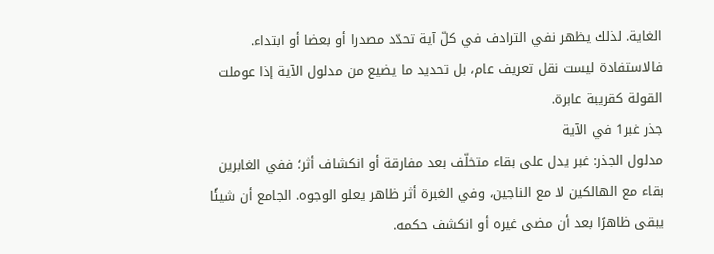الغاية. لذلك يظهر نفي الترادف في كلّ آية تحدّد مصدرا أو بعضا أو ابتداء. فالاستفادة ليست نقل تعريف عام، بل تحديد ما يضيع من مدلول الآية إذا عوملت القولة كقريبة عابرة.
جذر غبر1 في الآية
مدلول الجذر: غبر يدل على بقاء متخلّف بعد مفارقة أو انكشاف أثر؛ ففي الغابرين بقاء مع الهالكين لا مع الناجين، وفي الغبرة أثر ظاهر يعلو الوجوه. الجامع أن شيئًا يبقى ظاهرًا بعد أن مضى غيره أو انكشف حكمه.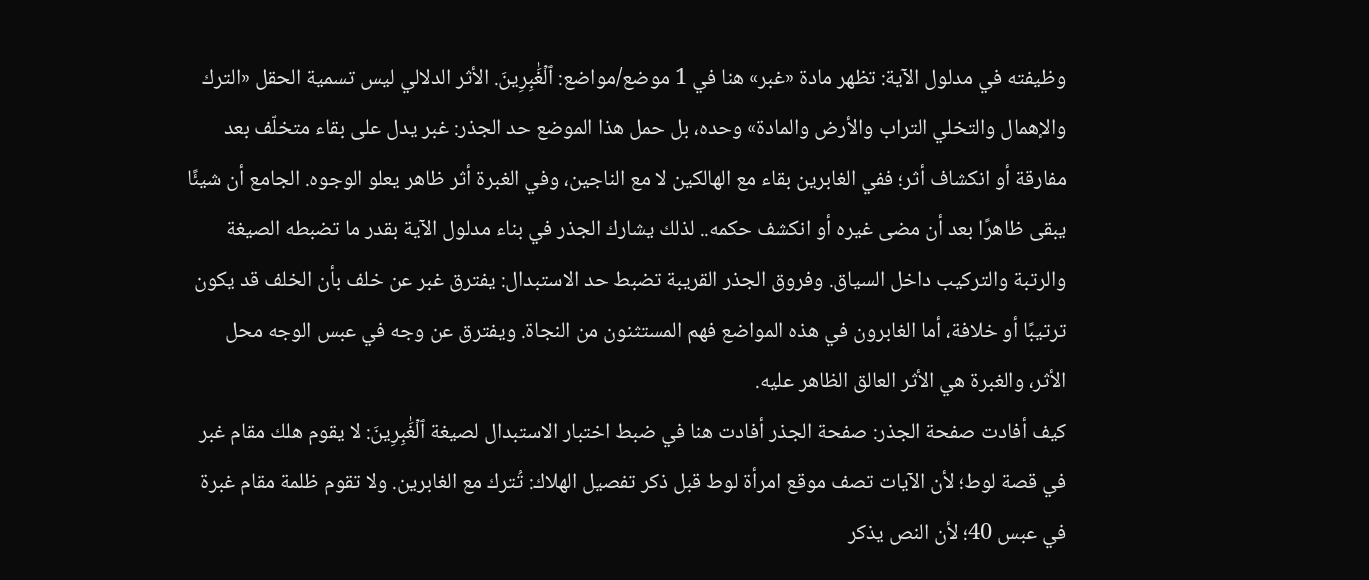وظيفته في مدلول الآية: تظهر مادة «غبر» هنا في 1 موضع/مواضع: ٱلۡغَٰبِرِينَ. الأثر الدلالي ليس تسمية الحقل «الترك والإهمال والتخلي التراب والأرض والمادة» وحده، بل حمل هذا الموضع حد الجذر: غبر يدل على بقاء متخلّف بعد مفارقة أو انكشاف أثر؛ ففي الغابرين بقاء مع الهالكين لا مع الناجين، وفي الغبرة أثر ظاهر يعلو الوجوه. الجامع أن شيئًا يبقى ظاهرًا بعد أن مضى غيره أو انكشف حكمه.. لذلك يشارك الجذر في بناء مدلول الآية بقدر ما تضبطه الصيغة والرتبة والتركيب داخل السياق. وفروق الجذر القريبة تضبط حد الاستبدال: يفترق غبر عن خلف بأن الخلف قد يكون ترتيبًا أو خلافة، أما الغابرون في هذه المواضع فهم المستثنون من النجاة. ويفترق عن وجه في عبس الوجه محل الأثر، والغبرة هي الأثر العالق الظاهر عليه.
كيف أفادت صفحة الجذر: صفحة الجذر أفادت هنا في ضبط اختبار الاستبدال لصيغة ٱلۡغَٰبِرِينَ: لا يقوم هلك مقام غبر في قصة لوط؛ لأن الآيات تصف موقع امرأة لوط قبل ذكر تفصيل الهلاك: تُترك مع الغابرين. ولا تقوم ظلمة مقام غبرة في عبس 40؛ لأن النص يذكر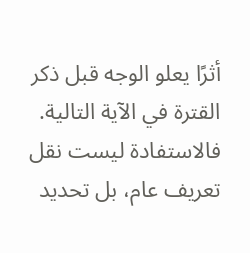أثرًا يعلو الوجه قبل ذكر القترة في الآية التالية. فالاستفادة ليست نقل تعريف عام، بل تحديد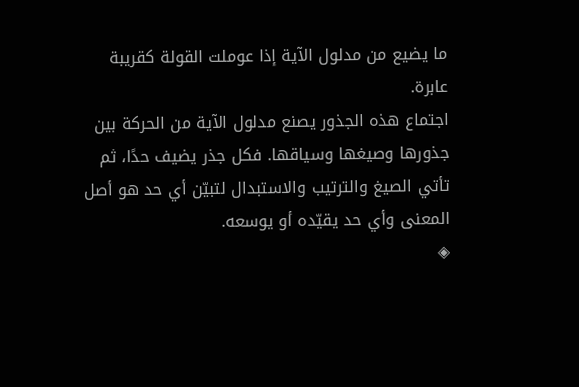ما يضيع من مدلول الآية إذا عوملت القولة كقريبة عابرة.
اجتماع هذه الجذور يصنع مدلول الآية من الحركة بين جذورها وصيغها وسياقها. فكل جذر يضيف حدًا، ثم تأتي الصيغ والترتيب والاستبدال لتبيّن أي حد هو أصل المعنى وأي حد يقيّده أو يوسعه.
◈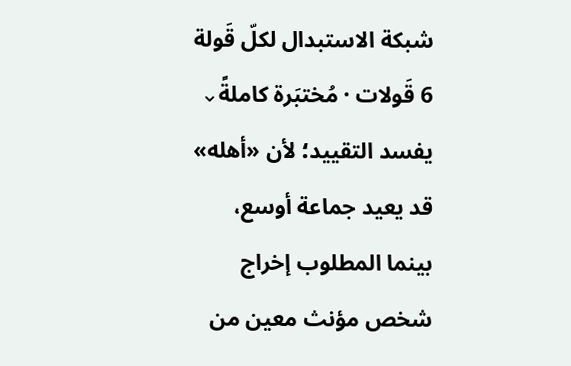شبكة الاستبدال لكلّ قَولة
6 قَولات · مُختبَرة كاملةً⌄
يفسد التقييد؛ لأن «أهله» قد يعيد جماعة أوسع، بينما المطلوب إخراج شخص مؤنث معين من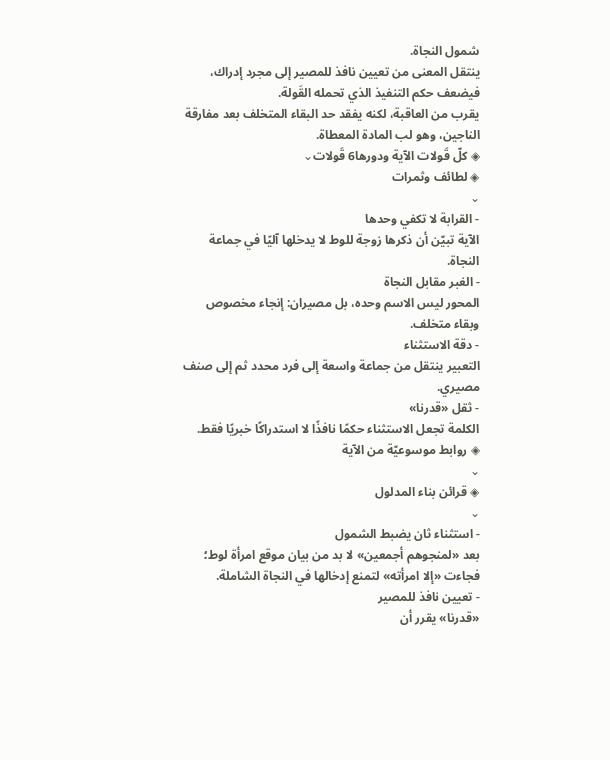شمول النجاة.
ينتقل المعنى من تعيين نافذ للمصير إلى مجرد إدراك، فيضعف حكم التنفيذ الذي تحمله القَولة.
يقرب من العاقبة، لكنه يفقد حد البقاء المتخلف بعد مفارقة الناجين، وهو لب المادة المعطاة.
◈ كلّ قَولات الآية ودورها6 قَولات⌄
◈ لطائف وثمرات
⌄
- القرابة لا تكفي وحدها
الآية تبيّن أن ذكرها زوجة للوط لا يدخلها آليًا في جماعة النجاة.
- الغبر مقابل النجاة
المحور ليس الاسم وحده، بل مصيران: إنجاء مخصوص وبقاء متخلف.
- دقة الاستثناء
التعبير ينتقل من جماعة واسعة إلى فرد محدد ثم إلى صنف مصيري.
- ثقل «قدرنا»
الكلمة تجعل الاستثناء حكمًا نافذًا لا استدراكًا خبريًا فقط.
◈ روابط موسوعيّة من الآية
⌄
◈ قرائن بناء المدلول
⌄
- استثناء ثان يضبط الشمول
بعد «لمنجوهم أجمعين» لا بد من بيان موقع امرأة لوط؛ فجاءت «إلا امرأته» لتمنع إدخالها في النجاة الشاملة.
- تعيين نافذ للمصير
«قدرنا» يقرر أن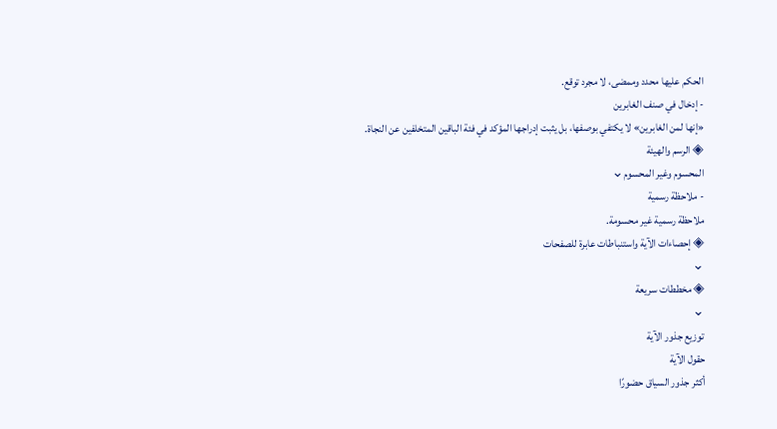الحكم عليها محدد وممضى، لا مجرد توقع.
- إدخال في صنف الغابرين
«إنها لمن الغابرين» لا يكتفي بوصفها، بل يثبت إدراجها المؤكد في فئة الباقين المتخلفين عن النجاة.
◈ الرسم والهيئة
المحسوم وغير المحسوم⌄
- ملاحظة رسمية
ملاحظة رسمية غير محسومة.
◈ إحصاءات الآية واستنباطات عابرة للصفحات
⌄
◈ مخططات سريعة
⌄
توزيع جذور الآية
حقول الآية
أكثر جذور السياق حضورًا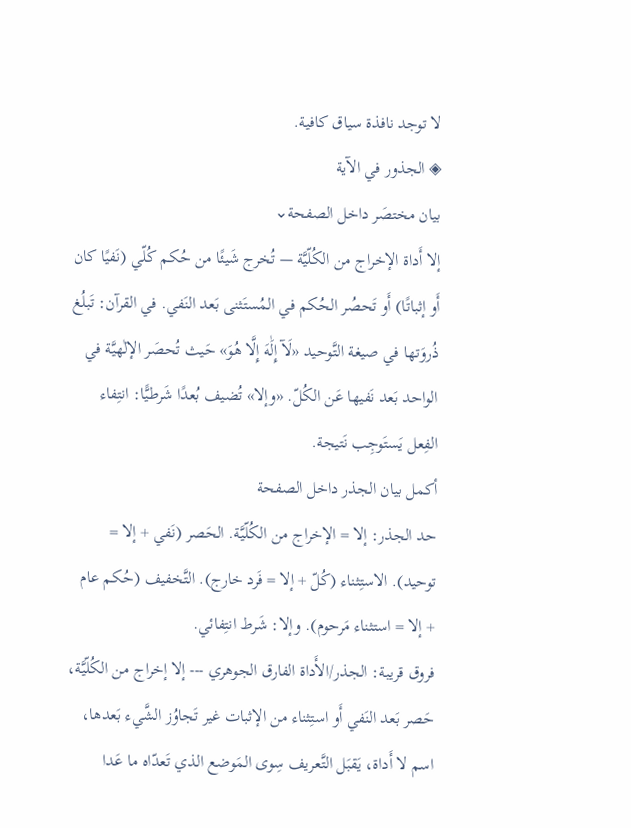لا توجد نافذة سياق كافية.
◈ الجذور في الآية
بيان مختصَر داخل الصفحة⌄
إلا أَداة الإخراج من الكُلّيَّة — تُخرج شَيئًا من حُكم كُلّي (نَفيًا كان أَو إثباتًا) أَو تَحصُر الحُكم في المُستَثنى بَعد النَفي. في القرآن: تَبلُغ ذُروَتها في صيغة التَّوحيد «لَآ إِلَٰهَ إِلَّا هُوَ» حَيث تُحصَر الإلٰهيَّة في الواحد بَعد نَفيها عَن الكُلّ. «وإلا» تُضيف بُعدًا شَرطيًّا: انتِفاء الفِعل يَستَوجِب نَتيجة.
أكمل بيان الجذر داخل الصفحة
حد الجذر: إلا = الإخراج من الكُلّيَّة. الحَصر (نَفي + إلا = توحيد). الاستِثناء (كُلّ + إلا = فَرد خارج). التَّخفيف (حُكم عام + إلا = استثناء مَرحوم). وإلا: شَرط انتِفائي.
فروق قريبة: الجذر/الأَداة الفارق الجوهري --- إلا إخراج من الكُلّيَّة، حَصر بَعد النَفي أَو استِثناء من الإثبات غير تَجاوُز الشَّيء بَعدها، اسم لا أَداة، يَقبَل التَّعريف سِوى المَوضع الذي تَعدّاه ما عَدا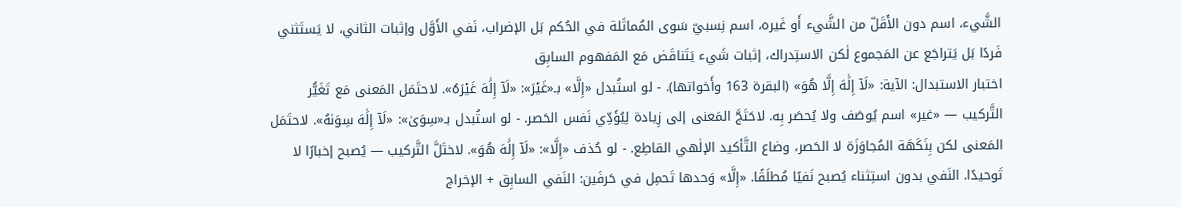الشَّيء، اسم دون الأَقَلّ من الشَّيء أَو غَيره، اسم نِسبيّ سَوى المُماثَلة في الحُكم بَل الإضراب، نَفي الأَوَّل وإثبات الثاني، لا يَستَثني فَردًا بَل يَتراجَع عن المَجموع لٰكن الاستِدراك، إثبات شَيء يَتَناقَض مَع المَفهوم السابِق
اختبار الاستبدال: الآية: «لَآ إِلَٰهَ إِلَّا هُوَ» (البقرة 163 وأَخواتها). - لو استُبدل «إِلَّا» بـ«غَيۡرَ»: «لَآ إِلَٰهَ غَيۡرَهُ». لاحتَمَل المَعنى مَع تَغَيُّر التَّركيب — «غير» اسم يُوصَف ولا يُحصَر بِه. لاحَتَجَّ المَعنى إلى زِيادة لِيُؤَدِّي نَفس الحَصر. - لو استُبدل بـ«سِوَىٰ»: «لَآ إِلَٰهَ سِوَىٰهُ». لاحتَمَل المَعنى لكن بِنَكَهَة المُجاوَزَة لا الحَصر، وضاع التَّأكيد الإلٰهي القاطِع. - لو حُذف «إِلَّا»: «لَآ إِلَٰهَ هُوَ». لاختَلَّ التَّركيب — يُصبح إخبارًا لا تَوحيدًا. النَفي بدون استِثناء يُصبح نَفيًا مُطلَقًا. «إِلَّا» وَحدها تَحمِل في حَرفَين: النَفي السابِق + الإخراج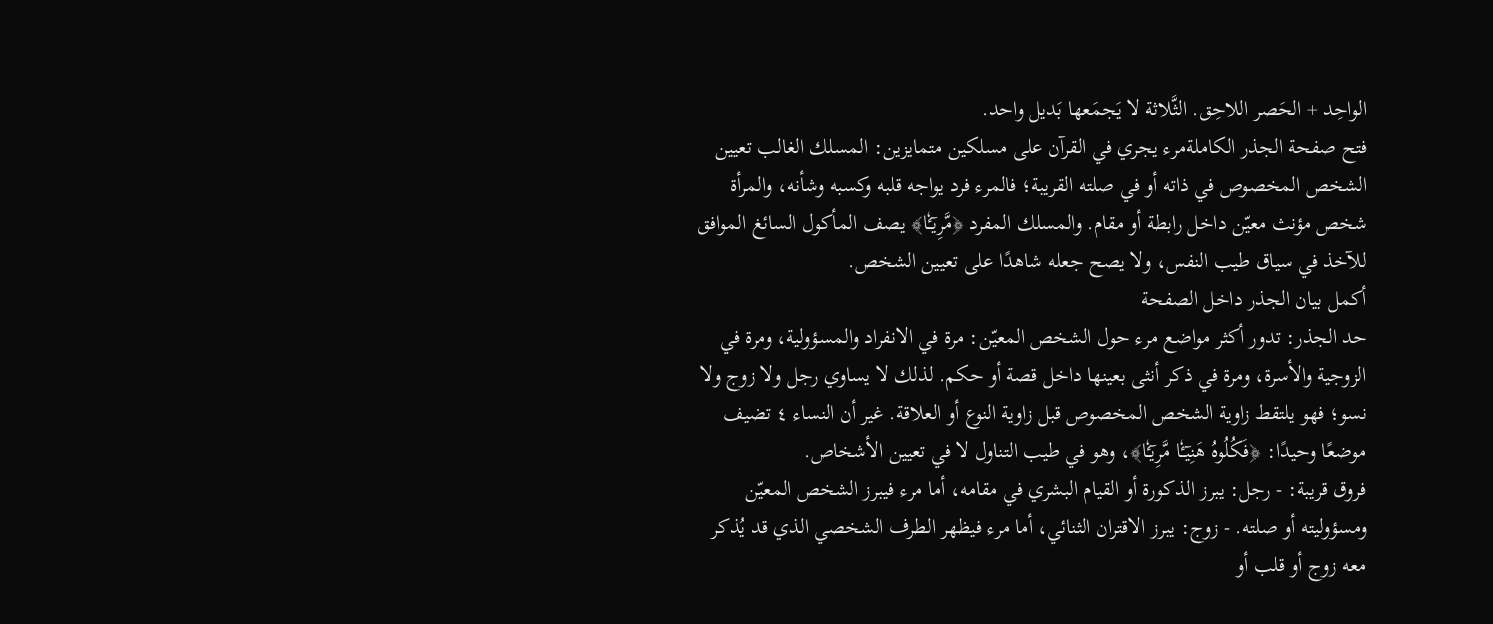الواحِد + الحَصر اللاحِق. الثَّلاثة لا يَجمَعها بَديل واحد.
فتح صفحة الجذر الكاملةمرء يجري في القرآن على مسلكين متمايزين: المسلك الغالب تعيين الشخص المخصوص في ذاته أو في صلته القريبة؛ فالمرء فرد يواجه قلبه وكسبه وشأنه، والمرأة شخص مؤنث معيّن داخل رابطة أو مقام. والمسلك المفرد ﴿مَّرِيٓـٔٗا﴾ يصف المأكول السائغ الموافق للآخذ في سياق طيب النفس، ولا يصح جعله شاهدًا على تعيين الشخص.
أكمل بيان الجذر داخل الصفحة
حد الجذر: تدور أكثر مواضع مرء حول الشخص المعيّن: مرة في الانفراد والمسؤولية، ومرة في الزوجية والأسرة، ومرة في ذكر أنثى بعينها داخل قصة أو حكم. لذلك لا يساوي رجل ولا زوج ولا نسو؛ فهو يلتقط زاوية الشخص المخصوص قبل زاوية النوع أو العلاقة. غير أن النساء ٤ تضيف موضعًا وحيدًا: ﴿فَكُلُوهُ هَنِيٓـٔٗا مَّرِيٓـٔٗا﴾، وهو في طيب التناول لا في تعيين الأشخاص.
فروق قريبة: - رجل: يبرز الذكورة أو القيام البشري في مقامه، أما مرء فيبرز الشخص المعيّن ومسؤوليته أو صلته. - زوج: يبرز الاقتران الثنائي، أما مرء فيظهر الطرف الشخصي الذي قد يُذكر معه زوج أو قلب أو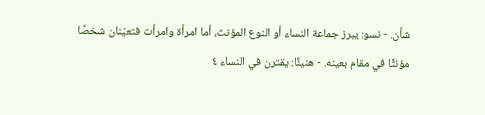شأن. - نسو: يبرز جماعة النساء أو النوع المؤنث، أما امرأة وامرأت فتعيّنان شخصًا مؤنثًا في مقام بعينه. - هنيئًا: يقترن في النساء ٤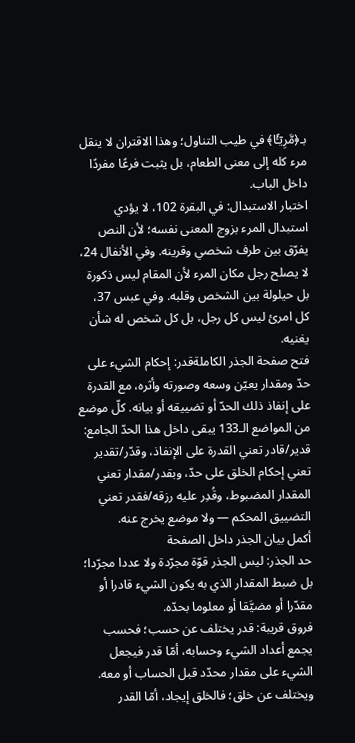بـ﴿مَّرِيٓـٔٗا﴾ في طيب التناول؛ وهذا الاقتران لا ينقل مرء كله إلى معنى الطعام، بل يثبت فرعًا مفردًا داخل الباب.
اختبار الاستبدال: في البقرة 102، لا يؤدي استبدال المرء بزوج المعنى نفسه؛ لأن النص يفرّق بين طرف شخصي وقرينه. وفي الأنفال 24، لا يصلح رجل مكان المرء لأن المقام ليس ذكورة بل حيلولة بين الشخص وقلبه. وفي عبس 37، كل امرئ ليس كل رجل، بل كل شخص له شأن يغنيه.
فتح صفحة الجذر الكاملةقدر: إحكام الشيء على حدّ ومقدار يعيّن وسعه وصورته وأثره، مع القدرة على إنفاذ ذلك الحدّ أو تضييقه أو بيانه. كلّ موضع من المواضع الـ133 يبقى داخل هذا الحدّ الجامع: قدير/قادر تعني القدرة على الإنفاذ، وقدّر/تقدير تعني إحكام الخلق على حدّ، وبقدر/مقدار تعني المقدار المضبوط، وقُدِر عليه رزقه/فقدر تعني التضييق المحكم — ولا موضع يخرج عنه.
أكمل بيان الجذر داخل الصفحة
حد الجذر: ليس الجذر قوّة مجرّدة ولا عددا مجرّدا؛ بل ضبط المقدار الذي به يكون الشيء قادرا أو مقدّرا أو مضيَّقا أو معلوما بحدّه.
فروق قريبة: قدر يختلف عن حسب؛ فحسب يجمع أعداد الشيء وحسابه، أمّا قدر فيجعل الشيء على مقدار محدّد قبل الحساب أو معه. ويختلف عن خلق؛ فالخلق إيجاد، أمّا القدر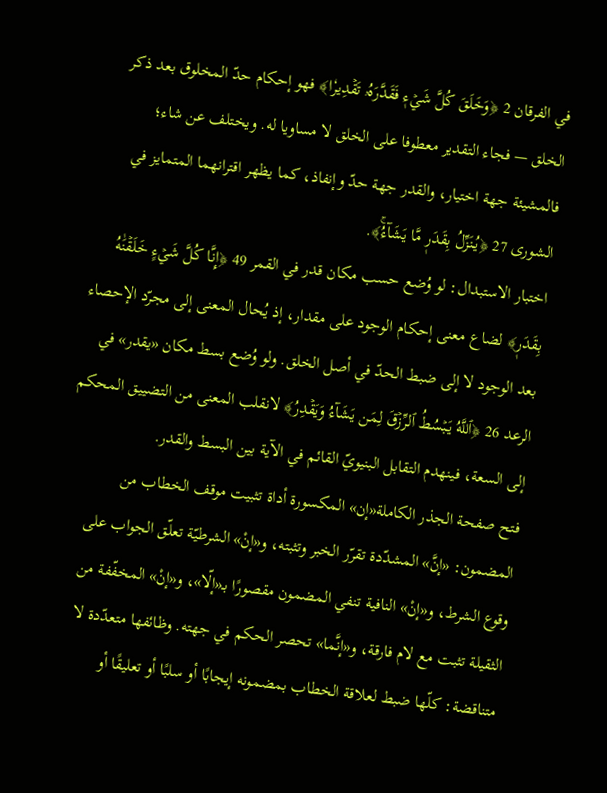في الفرقان 2 ﴿وَخَلَقَ كُلَّ شَيۡءٖ فَقَدَّرَهُۥ تَقۡدِيرٗا﴾ فهو إحكام حدّ المخلوق بعد ذكر الخلق — فجاء التقدير معطوفا على الخلق لا مساويا له. ويختلف عن شاء؛ فالمشيئة جهة اختيار، والقدر جهة حدّ وإنفاذ، كما يظهر اقترانهما المتمايز في الشورى 27 ﴿يُنَزِّلُ بِقَدَرٖ مَّا يَشَآءُۚ﴾.
اختبار الاستبدال: لو وُضع حسب مكان قدر في القمر 49 ﴿إِنَّا كُلَّ شَيۡءٍ خَلَقۡنَٰهُ بِقَدَرٖ﴾ لضاع معنى إحكام الوجود على مقدار، إذ يُحال المعنى إلى مجرّد الإحصاء بعد الوجود لا إلى ضبط الحدّ في أصل الخلق. ولو وُضع بسط مكان «يقدر» في الرعد 26 ﴿ٱللَّهُ يَبۡسُطُ ٱلرِّزۡقَ لِمَن يَشَآءُ وَيَقۡدِرُ﴾ لانقلب المعنى من التضييق المحكم إلى السعة، فينهدم التقابل البنيويّ القائم في الآية بين البسط والقدر.
فتح صفحة الجذر الكاملة«إن» المكسورة أداة تثبيت موقف الخطاب من المضمون: «إنَّ» المشدّدة تقرّر الخبر وتثبته، و«إنْ» الشرطيّة تعلّق الجواب على وقوع الشرط، و«إنْ» النافية تنفي المضمون مقصورًا بـ«إلّا»، و«إنْ» المخفّفة من الثقيلة تثبت مع لام فارقة، و«إنَّما» تحصر الحكم في جهته. وظائفها متعدّدة لا متناقضة: كلّها ضبط لعلاقة الخطاب بمضمونه إيجابًا أو سلبًا أو تعليقًا أو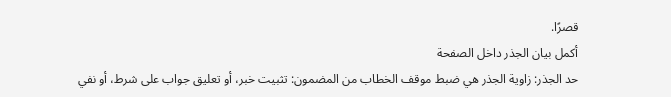قصرًا.
أكمل بيان الجذر داخل الصفحة
حد الجذر: زاوية الجذر هي ضبط موقف الخطاب من المضمون: تثبيت خبر، أو تعليق جواب على شرط، أو نفي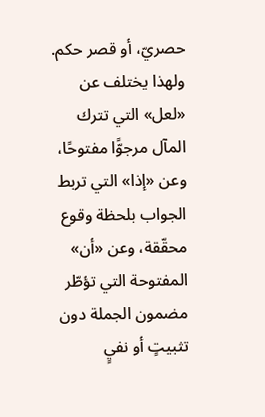حصريّ، أو قصر حكم. ولهذا يختلف عن «لعل» التي تترك المآل مرجوًّا مفتوحًا، وعن «إذا» التي تربط الجواب بلحظة وقوع محقّقة، وعن «أن» المفتوحة التي تؤطّر مضمون الجملة دون تثبيتٍ أو نفيٍ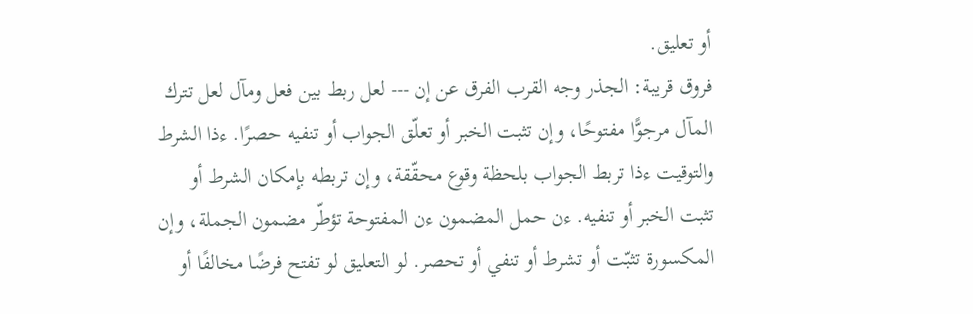أو تعليق.
فروق قريبة: الجذر وجه القرب الفرق عن إن --- لعل ربط بين فعل ومآل لعل تترك المآل مرجوًّا مفتوحًا، وإن تثبت الخبر أو تعلّق الجواب أو تنفيه حصرًا. ءذا الشرط والتوقيت ءذا تربط الجواب بلحظة وقوع محقّقة، وإن تربطه بإمكان الشرط أو تثبت الخبر أو تنفيه. ءن حمل المضمون ءن المفتوحة تؤطّر مضمون الجملة، وإن المكسورة تثبّت أو تشرط أو تنفي أو تحصر. لو التعليق لو تفتح فرضًا مخالفًا أو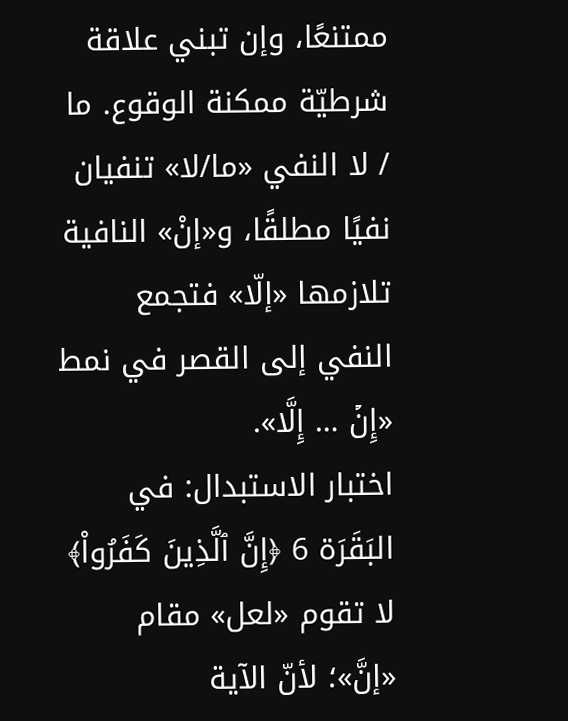ممتنعًا، وإن تبني علاقة شرطيّة ممكنة الوقوع. ما / لا النفي «ما/لا» تنفيان نفيًا مطلقًا، و«إنْ» النافية تلازمها «إلّا» فتجمع النفي إلى القصر في نمط «إِنۡ … إِلَّا».
اختبار الاستبدال: في البَقَرَة 6 ﴿إِنَّ ٱلَّذِينَ كَفَرُواْ﴾ لا تقوم «لعل» مقام «إنَّ»؛ لأنّ الآية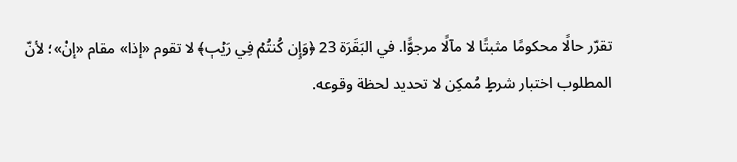تقرّر حالًا محكومًا مثبتًا لا مآلًا مرجوًّا. في البَقَرَة 23 ﴿وَإِن كُنتُمۡ فِي رَيۡبٖ﴾ لا تقوم «إذا» مقام «إنْ»؛ لأنّ المطلوب اختبار شرطٍ مُمكِن لا تحديد لحظة وقوعه.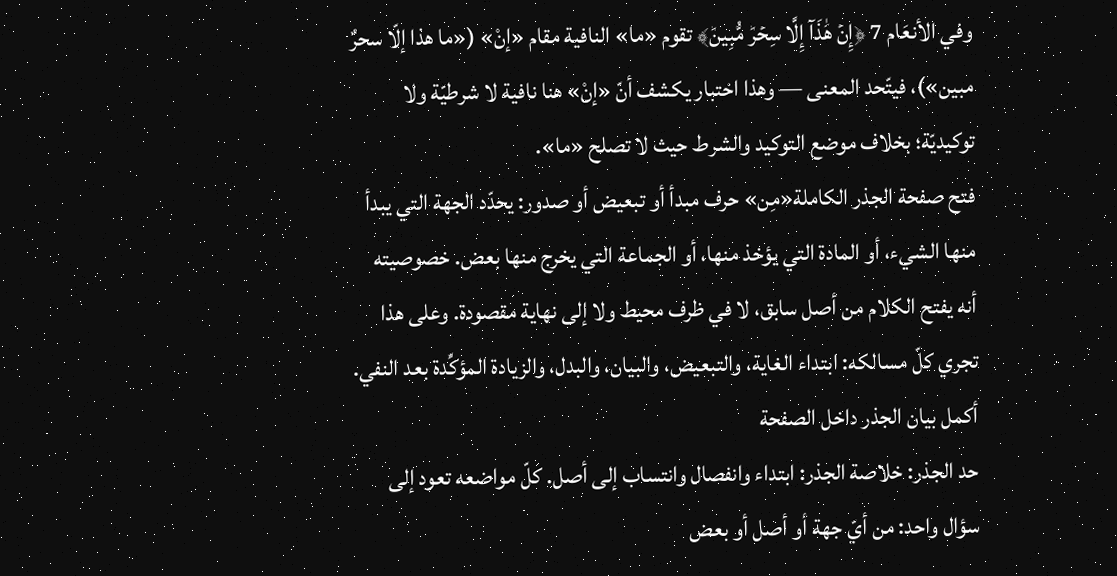وفي الأنعَام 7 ﴿إِنۡ هَٰذَآ إِلَّا سِحۡرٞ مُّبِينٞ﴾ تقوم «ما» النافية مقام «إنْ» («ما هذا إلّا سحرٌ مبين»)، فيتّحد المعنى — وهذا اختبار يكشف أنّ «إنْ» هنا نافية لا شرطيّة ولا توكيديّة؛ بخلاف موضع التوكيد والشرط حيث لا تصلح «ما».
فتح صفحة الجذر الكاملة«مِن» حرف مبدأ أو تبعيض أو صدور: يحدّد الجهة التي يبدأ منها الشيء، أو المادة التي يؤخذ منها، أو الجماعة التي يخرج منها بعض. خصوصيته أنه يفتح الكلام من أصل سابق، لا في ظرف محيط ولا إلى نهاية مقصودة. وعلى هذا تجري كلّ مسالكه: ابتداء الغاية، والتبعيض، والبيان، والبدل، والزيادة المؤكِّدة بعد النفي.
أكمل بيان الجذر داخل الصفحة
حد الجذر: خلاصة الجذر: ابتداء وانفصال وانتساب إلى أصل. كلّ مواضعه تعود إلى سؤال واحد: من أيّ جهة أو أصل أو بعض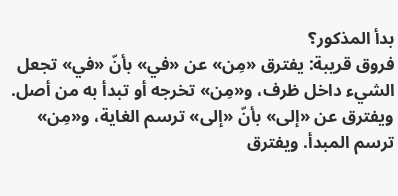بدأ المذكور؟
فروق قريبة: يفترق «مِن» عن «في» بأنّ «في» تجعل الشيء داخل ظرف، و«مِن» تخرجه أو تبدأ به من أصل. ويفترق عن «إلى» بأنّ «إلى» ترسم الغاية، و«مِن» ترسم المبدأ. ويفترق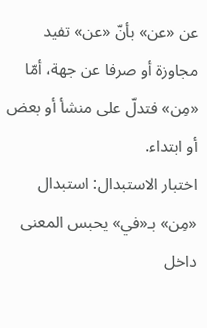عن «عن» بأنّ «عن» تفيد مجاوزة أو صرفا عن جهة، أمّا «مِن» فتدلّ على منشأ أو بعض أو ابتداء.
اختبار الاستبدال: استبدال «مِن» بـ«في» يحبس المعنى داخل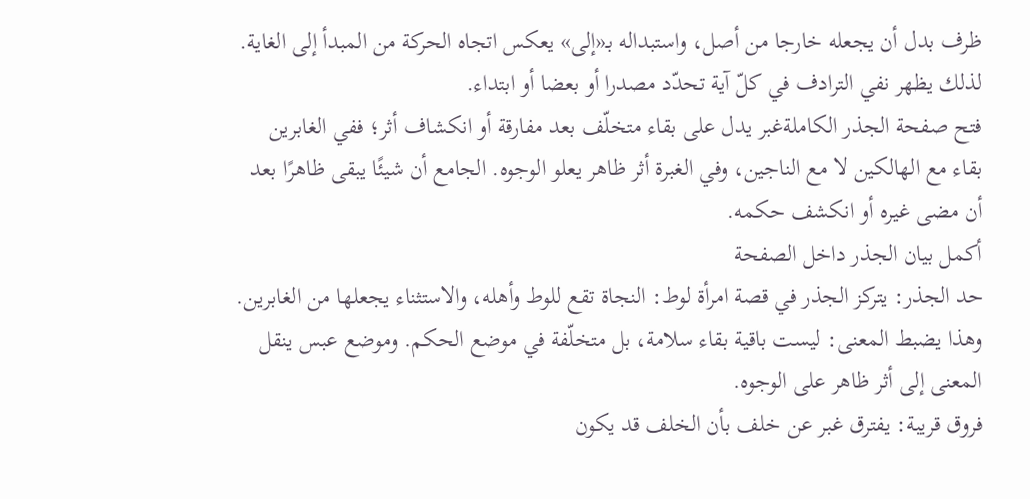ظرف بدل أن يجعله خارجا من أصل، واستبداله بـ«إلى» يعكس اتجاه الحركة من المبدأ إلى الغاية. لذلك يظهر نفي الترادف في كلّ آية تحدّد مصدرا أو بعضا أو ابتداء.
فتح صفحة الجذر الكاملةغبر يدل على بقاء متخلّف بعد مفارقة أو انكشاف أثر؛ ففي الغابرين بقاء مع الهالكين لا مع الناجين، وفي الغبرة أثر ظاهر يعلو الوجوه. الجامع أن شيئًا يبقى ظاهرًا بعد أن مضى غيره أو انكشف حكمه.
أكمل بيان الجذر داخل الصفحة
حد الجذر: يتركز الجذر في قصة امرأة لوط: النجاة تقع للوط وأهله، والاستثناء يجعلها من الغابرين. وهذا يضبط المعنى: ليست باقية بقاء سلامة، بل متخلّفة في موضع الحكم. وموضع عبس ينقل المعنى إلى أثر ظاهر على الوجوه.
فروق قريبة: يفترق غبر عن خلف بأن الخلف قد يكون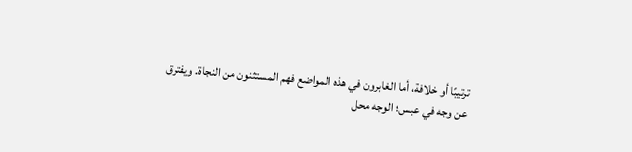ترتيبًا أو خلافة، أما الغابرون في هذه المواضع فهم المستثنون من النجاة. ويفترق عن وجه في عبس؛ الوجه محل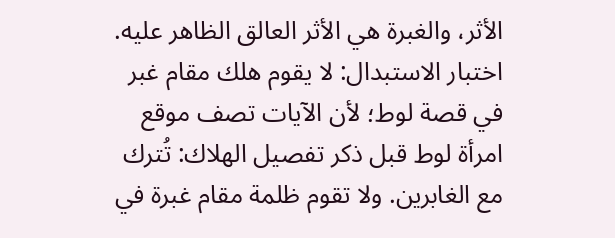الأثر، والغبرة هي الأثر العالق الظاهر عليه.
اختبار الاستبدال: لا يقوم هلك مقام غبر في قصة لوط؛ لأن الآيات تصف موقع امرأة لوط قبل ذكر تفصيل الهلاك: تُترك مع الغابرين. ولا تقوم ظلمة مقام غبرة في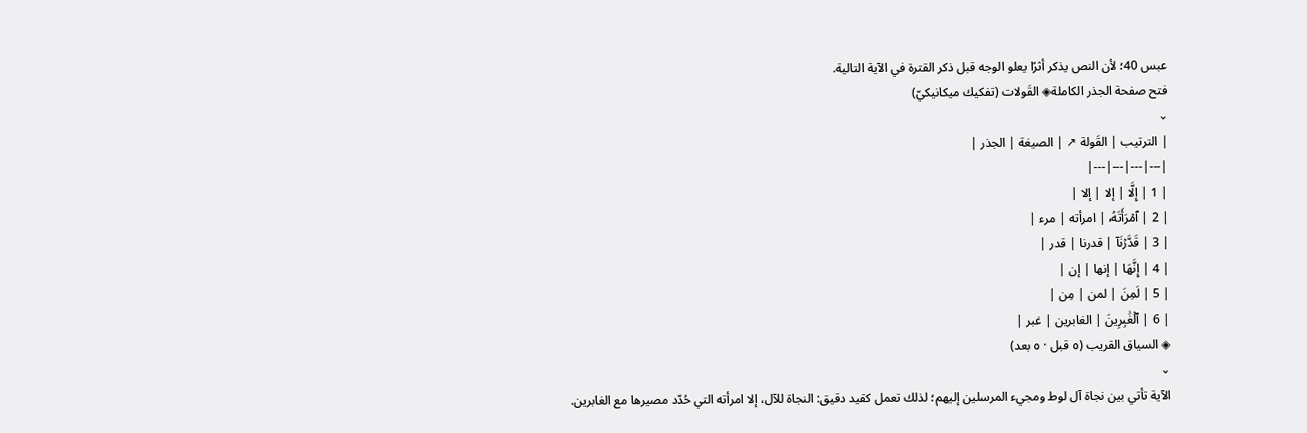عبس 40؛ لأن النص يذكر أثرًا يعلو الوجه قبل ذكر القترة في الآية التالية.
فتح صفحة الجذر الكاملة◈ القَولات (تفكيك ميكانيكيّ)
⌄
| الترتيب | القَولة ↗ | الصيغة | الجذر |
|---|---|---|---|
| 1 | إِلَّا | إلا | إلا |
| 2 | ٱمۡرَأَتَهُۥ | امرأته | مرء |
| 3 | قَدَّرۡنَآ | قدرنا | قدر |
| 4 | إِنَّهَا | إنها | إن |
| 5 | لَمِنَ | لمن | مِن |
| 6 | ٱلۡغَٰبِرِينَ | الغابرين | غبر |
◈ السياق القريب (٥ قبل · ٥ بعد)
⌄
الآية تأتي بين نجاة آل لوط ومجيء المرسلين إليهم؛ لذلك تعمل كقيد دقيق: النجاة للآل، إلا امرأته التي حُدّد مصيرها مع الغابرين.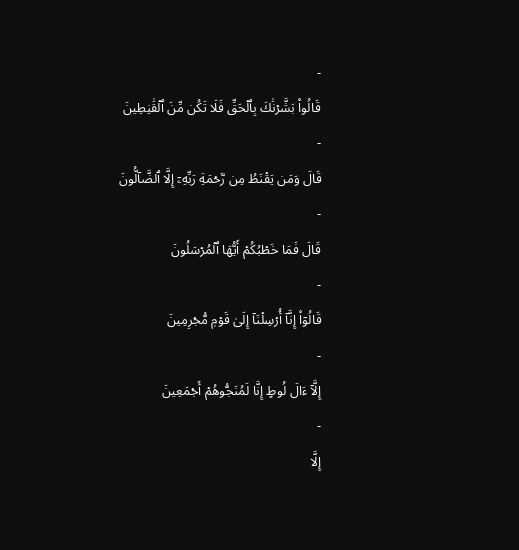-
قَالُواْ بَشَّرۡنَٰكَ بِٱلۡحَقِّ فَلَا تَكُن مِّنَ ٱلۡقَٰنِطِينَ
-
قَالَ وَمَن يَقۡنَطُ مِن رَّحۡمَةِ رَبِّهِۦٓ إِلَّا ٱلضَّآلُّونَ
-
قَالَ فَمَا خَطۡبُكُمۡ أَيُّهَا ٱلۡمُرۡسَلُونَ
-
قَالُوٓاْ إِنَّآ أُرۡسِلۡنَآ إِلَىٰ قَوۡمٖ مُّجۡرِمِينَ
-
إِلَّآ ءَالَ لُوطٍ إِنَّا لَمُنَجُّوهُمۡ أَجۡمَعِينَ
-
إِلَّا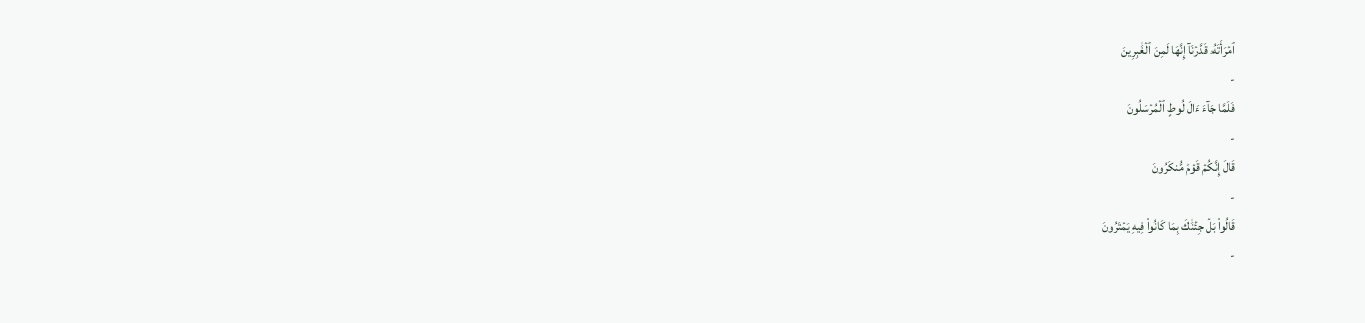ٱمۡرَأَتَهُۥ قَدَّرۡنَآ إِنَّهَا لَمِنَ ٱلۡغَٰبِرِينَ
-
فَلَمَّا جَآءَ ءَالَ لُوطٍ ٱلۡمُرۡسَلُونَ
-
قَالَ إِنَّكُمۡ قَوۡمٞ مُّنكَرُونَ
-
قَالُواْ بَلۡ جِئۡنَٰكَ بِمَا كَانُواْ فِيهِ يَمۡتَرُونَ
-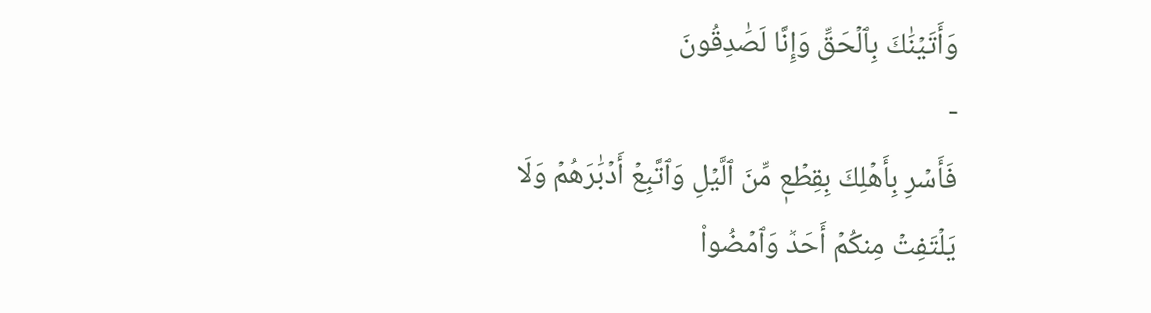وَأَتَيۡنَٰكَ بِٱلۡحَقِّ وَإِنَّا لَصَٰدِقُونَ
-
فَأَسۡرِ بِأَهۡلِكَ بِقِطۡعٖ مِّنَ ٱلَّيۡلِ وَٱتَّبِعۡ أَدۡبَٰرَهُمۡ وَلَا يَلۡتَفِتۡ مِنكُمۡ أَحَدٞ وَٱمۡضُواْ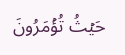حَيۡثُ تُؤۡمَرُونَ